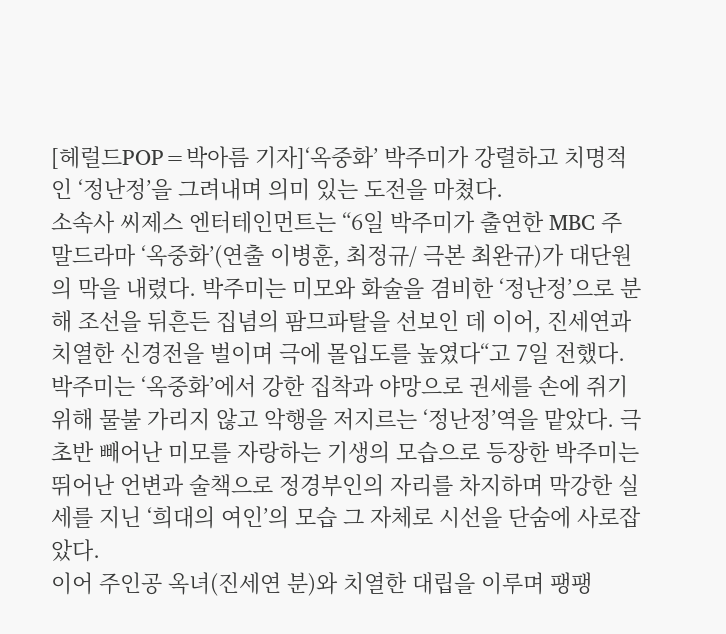[헤럴드POP=박아름 기자]‘옥중화’ 박주미가 강렬하고 치명적인 ‘정난정’을 그려내며 의미 있는 도전을 마쳤다.
소속사 씨제스 엔터테인먼트는 “6일 박주미가 출연한 MBC 주말드라마 ‘옥중화’(연출 이병훈, 최정규/ 극본 최완규)가 대단원의 막을 내렸다. 박주미는 미모와 화술을 겸비한 ‘정난정’으로 분해 조선을 뒤흔든 집념의 팜므파탈을 선보인 데 이어, 진세연과 치열한 신경전을 벌이며 극에 몰입도를 높였다“고 7일 전했다.
박주미는 ‘옥중화’에서 강한 집착과 야망으로 권세를 손에 쥐기 위해 물불 가리지 않고 악행을 저지르는 ‘정난정’역을 맡았다. 극 초반 빼어난 미모를 자랑하는 기생의 모습으로 등장한 박주미는 뛰어난 언변과 술책으로 정경부인의 자리를 차지하며 막강한 실세를 지닌 ‘희대의 여인’의 모습 그 자체로 시선을 단숨에 사로잡았다.
이어 주인공 옥녀(진세연 분)와 치열한 대립을 이루며 팽팽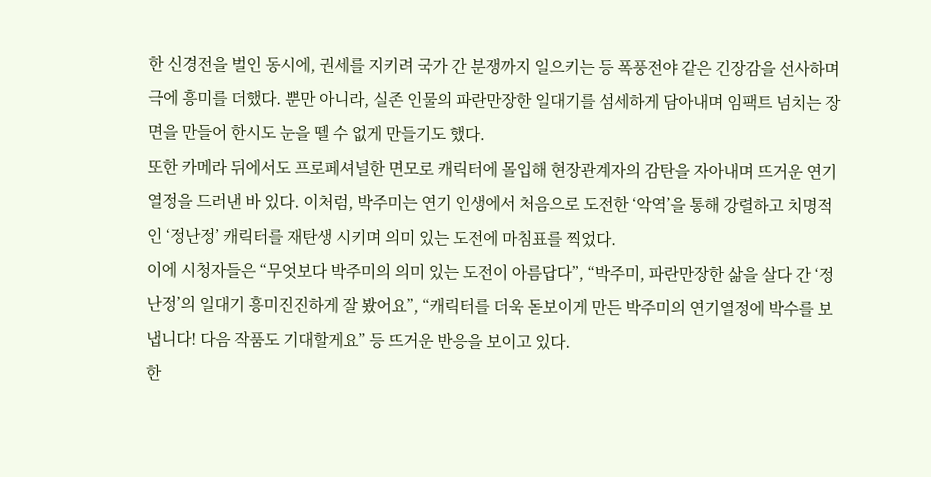한 신경전을 벌인 동시에, 권세를 지키려 국가 간 분쟁까지 일으키는 등 폭풍전야 같은 긴장감을 선사하며 극에 흥미를 더했다. 뿐만 아니라, 실존 인물의 파란만장한 일대기를 섬세하게 담아내며 임팩트 넘치는 장면을 만들어 한시도 눈을 뗄 수 없게 만들기도 했다.
또한 카메라 뒤에서도 프로페셔널한 면모로 캐릭터에 몰입해 현장관계자의 감탄을 자아내며 뜨거운 연기 열정을 드러낸 바 있다. 이처럼, 박주미는 연기 인생에서 처음으로 도전한 ‘악역’을 통해 강렬하고 치명적인 ‘정난정’ 캐릭터를 재탄생 시키며 의미 있는 도전에 마침표를 찍었다.
이에 시청자들은 “무엇보다 박주미의 의미 있는 도전이 아름답다”, “박주미, 파란만장한 삶을 살다 간 ‘정난정’의 일대기 흥미진진하게 잘 봤어요”, “캐릭터를 더욱 돋보이게 만든 박주미의 연기열정에 박수를 보냅니다! 다음 작품도 기대할게요” 등 뜨거운 반응을 보이고 있다.
한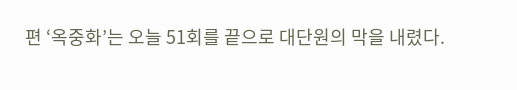편 ‘옥중화’는 오늘 51회를 끝으로 대단원의 막을 내렸다.